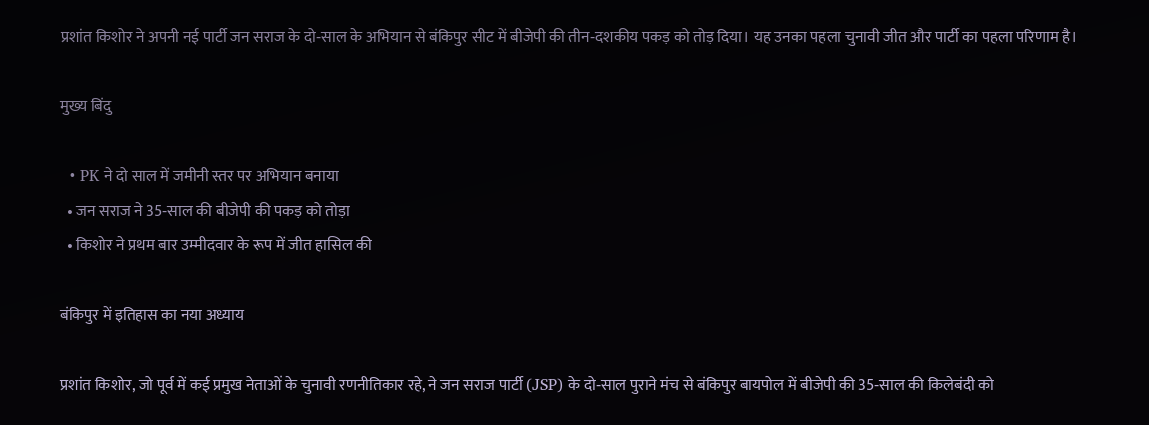प्रशांत किशोर ने अपनी नई पार्टी जन सराज के दो‑साल के अभियान से बंकिपुर सीट में बीजेपी की तीन‑दशकीय पकड़ को तोड़ दिया। यह उनका पहला चुनावी जीत और पार्टी का पहला परिणाम है।

मुख्य बिंदु

  • PK ने दो साल में जमीनी स्तर पर अभियान बनाया
  • जन सराज ने 35‑साल की बीजेपी की पकड़ को तोड़ा
  • किशोर ने प्रथम बार उम्मीदवार के रूप में जीत हासिल की

बंकिपुर में इतिहास का नया अध्याय

प्रशांत किशोर, जो पूर्व में कई प्रमुख नेताओं के चुनावी रणनीतिकार रहे, ने जन सराज पार्टी (JSP) के दो‑साल पुराने मंच से बंकिपुर बायपोल में बीजेपी की 35‑साल की किलेबंदी को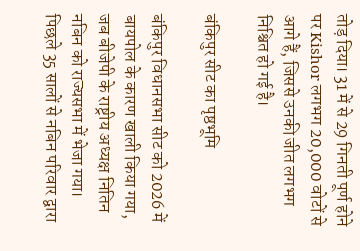तोड़ दिया। 31 में से 29 गिनती पूर्ण होने पर Kishor लगभग 20,000 वोटों से आगे हैं, जिससे उनकी जीत लगभग निश्चित हो गई है।

बंकिपुर सीट का पृष्ठभूमि

बंकिपुर विधानसभा सीट को 2026 में बायपोल के कारण खाली किया गया, जब बीजेपी के राष्ट्रीय अध्यक्ष नितिन नबिन को राज्यसभा में भेजा गया। पिछले 35 सालों से नबिन परिवार द्वारा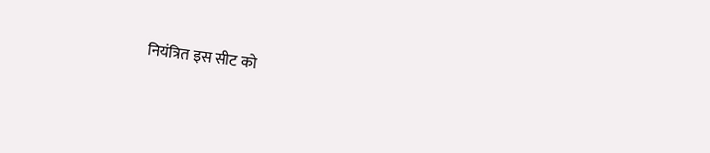नियंत्रित इस सीट को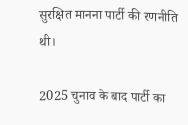सुरक्षित मानना पार्टी की रणनीति थी।

2025 चुनाव के बाद पार्टी का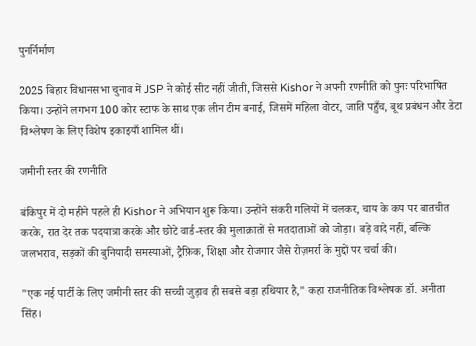पुनर्निर्माण

2025 बिहार विधानसभा चुनाव में JSP ने कोई सीट नहीं जीती, जिससे Kishor ने अपनी रणनीति को पुनः परिभाषित किया। उन्होंने लगभग 100 कोर स्टाफ के साथ एक लीन टीम बनाई, जिसमें महिला वोटर, जाति पहुँच, बूथ प्रबंधन और डेटा विश्लेषण के लिए विशेष इकाइयाँ शामिल थीं।

जमीनी स्तर की रणनीति

बंकिपुर में दो महीने पहले ही Kishor ने अभियान शुरू किया। उन्होंने संकरी गलियों में चलकर, चाय के कप पर बातचीत करके, रात देर तक पदयात्रा करके और छोटे वार्ड‑स्तर की मुलाक़ातों से मतदाताओं को जोड़ा। बड़े वादे नहीं, बल्कि जलभराव, सड़कों की बुनियादी समस्याओं, ट्रैफ़िक, शिक्षा और रोजगार जैसे रोज़मर्रा के मुद्दों पर चर्चा की।

"एक नई पार्टी के लिए जमीनी स्तर की सच्ची जुड़ाव ही सबसे बड़ा हथियार है," कहा राजनीतिक विश्लेषक डॉ. अनीता सिंह।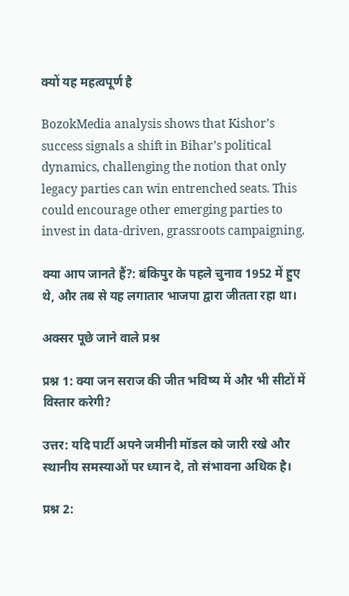क्यों यह महत्वपूर्ण है

BozokMedia analysis shows that Kishor’s success signals a shift in Bihar’s political dynamics, challenging the notion that only legacy parties can win entrenched seats. This could encourage other emerging parties to invest in data‑driven, grassroots campaigning.

क्या आप जानते हैं?: बंकिपुर के पहले चुनाव 1952 में हुए थे, और तब से यह लगातार भाजपा द्वारा जीतता रहा था।

अक्सर पूछे जाने वाले प्रश्न

प्रश्न 1: क्या जन सराज की जीत भविष्य में और भी सीटों में विस्तार करेगी?

उत्तर: यदि पार्टी अपने जमीनी मॉडल को जारी रखे और स्थानीय समस्याओं पर ध्यान दे, तो संभावना अधिक है।

प्रश्न 2: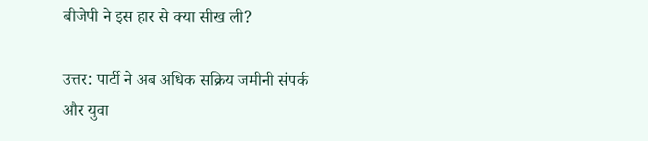बीजेपी ने इस हार से क्या सीख ली?

उत्तर: पार्टी ने अब अधिक सक्रिय जमीनी संपर्क और युवा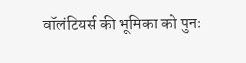वॉलंटियर्स की भूमिका को पुनः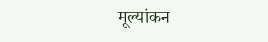मूल्यांकन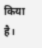किया है।